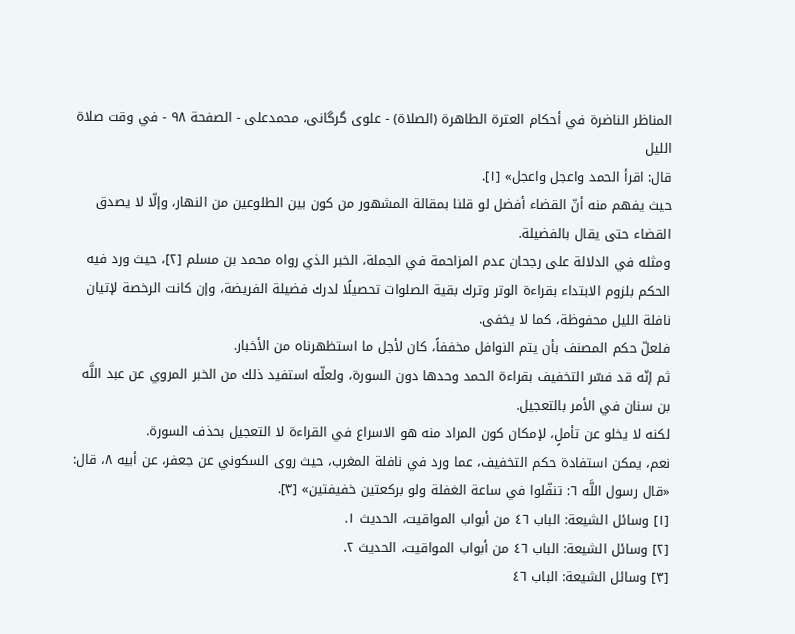المناظر الناضرة في أحکام العترة الطاهرة (الصلاة) - علوی گرگانی، محمدعلی - الصفحة ٩٨ - في وقت صلاة الليل
قال: اقرأ الحمد واعجل واعجل» [١].
حيث يفهم منه أنّ القضاء أفضل لو قلنا بمقالة المشهور من كون بين الطلوعين من النهار، وإلّا لا يصدق القضاء حتى يقال بالفضيلة.
ومثله في الدلالة على رجحان عدم المزاحمة في الجملة، الخبر الذي رواه محمد بن مسلم [٢]، حيث ورد فيه الحكم بلزوم الابتداء بقراءة الوتر وترك بقية الصلوات تحصيلًا لدرك فضيلة الفريضة، وإن كانت الرخصة لإتيان نافلة الليل محفوظة، كما لا يخفى.
فلعلّ حكم المصنف بأن يتم النوافل مخففاً، كان لأجل ما استظهرناه من الأخبار.
ثم إنّه قد فسّر التخفيف بقراءة الحمد وحدها دون السورة، ولعلّه استفيد ذلك من الخبر المروي عن عبد اللَّه بن سنان في الأمر بالتعجيل.
لكنه لا يخلو عن تأملٍ، لإمكان كون المراد منه هو الاسراع في القراءة لا التعجيل بحذف السورة.
نعم، يمكن استفادة حكم التخفيف، عما ورد في نافلة المغرب، حيث روى السكوني عن جعفر، عن أبيه ٨، قال:
«قال رسول اللَّه ٦: تنفّلوا في ساعة الغفلة ولو بركعتين خفيفتين» [٣].
[١] وسائل الشيعة: الباب ٤٦ من أبواب المواقيت، الحديث ١.
[٢] وسائل الشيعة: الباب ٤٦ من أبواب المواقيت، الحديث ٢.
[٣] وسائل الشيعة: الباب ٤٦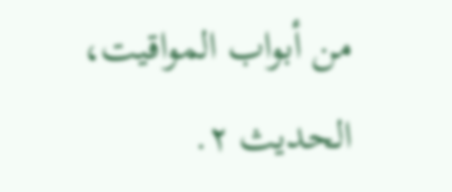من أبواب المواقيت، الحديث ٢.